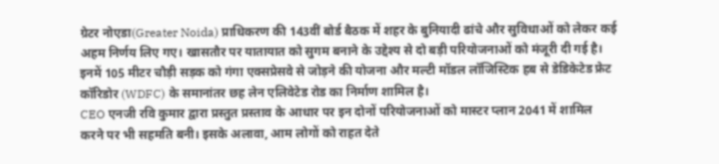ग्रेटर नोएडा(Greater Noida) प्राधिकरण की 143वीं बोर्ड बैठक में शहर के बुनियादी ढांचे और सुविधाओं को लेकर कई अहम निर्णय लिए गए। खासतौर पर यातायात को सुगम बनाने के उद्देश्य से दो बड़ी परियोजनाओं को मंजूरी दी गई है। इनमें 105 मीटर चौड़ी सड़क को गंगा एक्सप्रेसवे से जोड़ने की योजना और मल्टी मॉडल लॉजिस्टिक हब से डेडिकेटेड फ्रेट कॉरिडोर (WDFC) के समानांतर छह लेन एलिवेटेड रोड का निर्माण शामिल है।
CEO एनजी रवि कुमार द्वारा प्रस्तुत प्रस्ताव के आधार पर इन दोनों परियोजनाओं को मास्टर प्लान 2041 में शामिल करने पर भी सहमति बनी। इसके अलावा, आम लोगों को राहत देते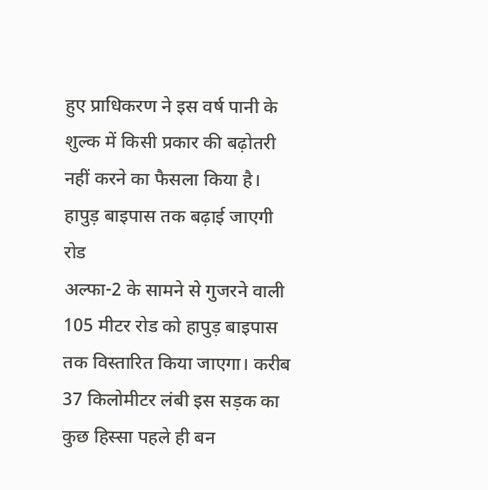हुए प्राधिकरण ने इस वर्ष पानी के शुल्क में किसी प्रकार की बढ़ोतरी नहीं करने का फैसला किया है।
हापुड़ बाइपास तक बढ़ाई जाएगी रोड
अल्फा-2 के सामने से गुजरने वाली 105 मीटर रोड को हापुड़ बाइपास तक विस्तारित किया जाएगा। करीब 37 किलोमीटर लंबी इस सड़क का कुछ हिस्सा पहले ही बन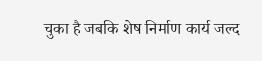चुका है जबकि शेष निर्माण कार्य जल्द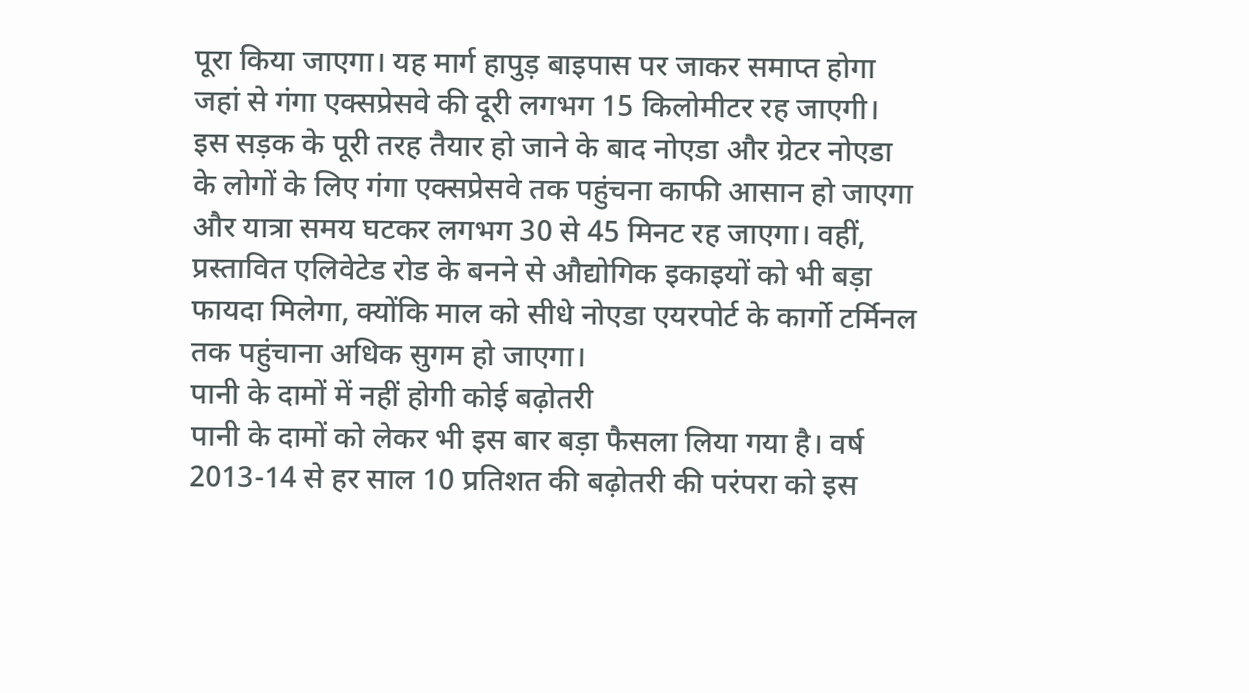पूरा किया जाएगा। यह मार्ग हापुड़ बाइपास पर जाकर समाप्त होगा जहां से गंगा एक्सप्रेसवे की दूरी लगभग 15 किलोमीटर रह जाएगी।
इस सड़क के पूरी तरह तैयार हो जाने के बाद नोएडा और ग्रेटर नोएडा के लोगों के लिए गंगा एक्सप्रेसवे तक पहुंचना काफी आसान हो जाएगा और यात्रा समय घटकर लगभग 30 से 45 मिनट रह जाएगा। वहीं, प्रस्तावित एलिवेटेड रोड के बनने से औद्योगिक इकाइयों को भी बड़ा फायदा मिलेगा, क्योंकि माल को सीधे नोएडा एयरपोर्ट के कार्गो टर्मिनल तक पहुंचाना अधिक सुगम हो जाएगा।
पानी के दामों में नहीं होगी कोई बढ़ोतरी
पानी के दामों को लेकर भी इस बार बड़ा फैसला लिया गया है। वर्ष 2013-14 से हर साल 10 प्रतिशत की बढ़ोतरी की परंपरा को इस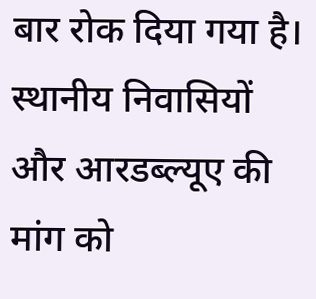बार रोक दिया गया है। स्थानीय निवासियों और आरडब्ल्यूए की मांग को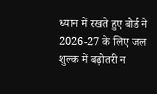ध्यान में रखते हुए बोर्ड ने 2026-27 के लिए जल शुल्क में बढ़ोतरी न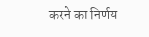करने का निर्णय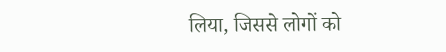लिया, जिससे लोगों को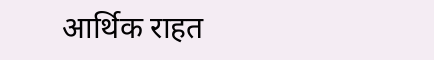आर्थिक राहत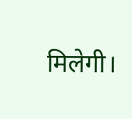मिलेगी।